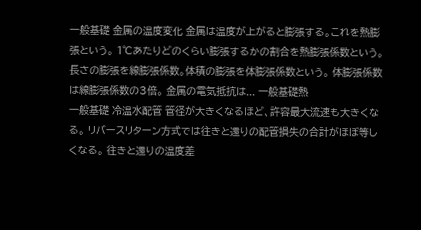一般基礎 金属の温度変化 金属は温度が上がると膨張する。これを熱膨張という。 1℃あたりどのくらい膨張するかの割合を熱膨張係数という。 長さの膨張を線膨張係数。体積の膨張を体膨張係数という。 体膨張係数は線膨張係数の3倍。 金属の電気抵抗は... 一般基礎熱
一般基礎 冷温水配管 管径が大きくなるほど、許容最大流速も大きくなる。 リバースリターン方式では往きと還りの配管損失の合計がほぼ等しくなる。 往きと還りの温度差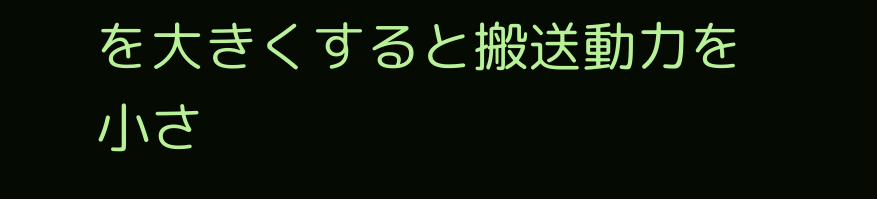を大きくすると搬送動力を小さ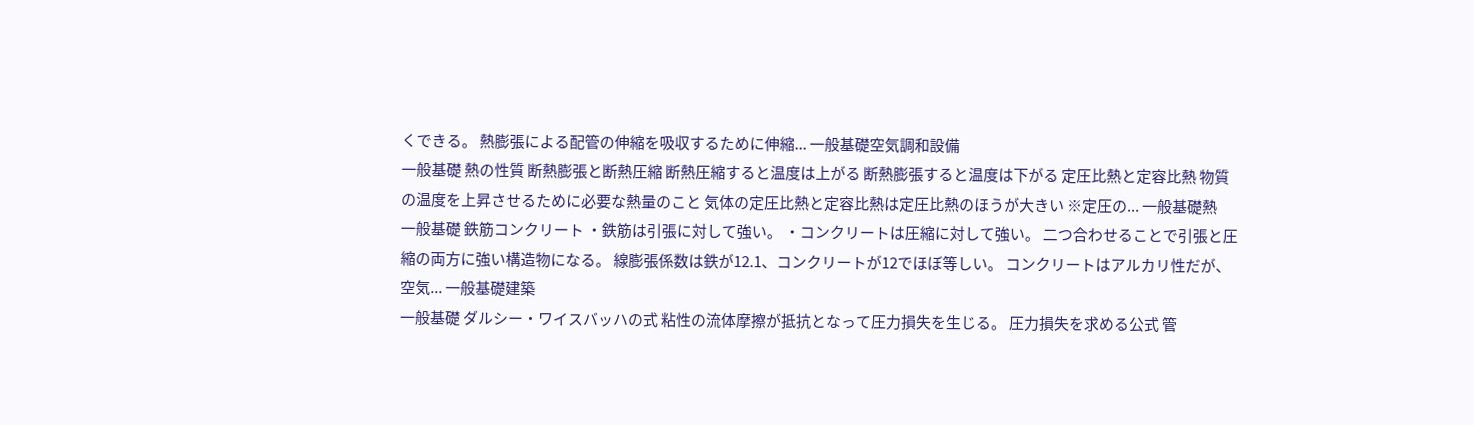くできる。 熱膨張による配管の伸縮を吸収するために伸縮... 一般基礎空気調和設備
一般基礎 熱の性質 断熱膨張と断熱圧縮 断熱圧縮すると温度は上がる 断熱膨張すると温度は下がる 定圧比熱と定容比熱 物質の温度を上昇させるために必要な熱量のこと 気体の定圧比熱と定容比熱は定圧比熱のほうが大きい ※定圧の... 一般基礎熱
一般基礎 鉄筋コンクリート ・鉄筋は引張に対して強い。 ・コンクリートは圧縮に対して強い。 二つ合わせることで引張と圧縮の両方に強い構造物になる。 線膨張係数は鉄が12.1、コンクリートが12でほぼ等しい。 コンクリートはアルカリ性だが、空気... 一般基礎建築
一般基礎 ダルシー・ワイスバッハの式 粘性の流体摩擦が抵抗となって圧力損失を生じる。 圧力損失を求める公式 管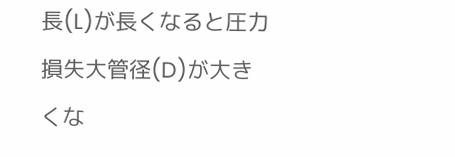長(L)が長くなると圧力損失大管径(D)が大きくな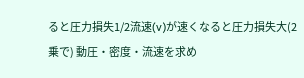ると圧力損失1/2流速(v)が速くなると圧力損失大(2乗で) 動圧・密度・流速を求め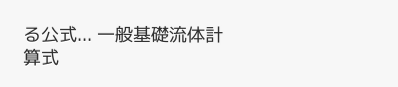る公式... 一般基礎流体計算式